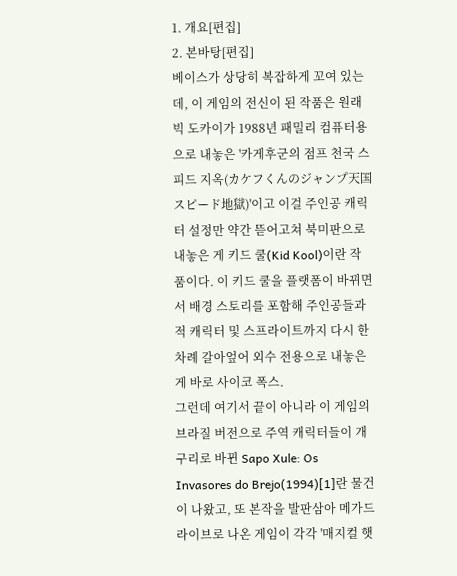1. 개요[편집]
2. 본바탕[편집]
베이스가 상당히 복잡하게 꼬여 있는데, 이 게임의 전신이 된 작품은 원래 빅 도카이가 1988년 패밀리 컴퓨터용으로 내놓은 '카게후군의 점프 천국 스피드 지옥(カケフくんのジャンプ天国 スピード地獄)'이고 이걸 주인공 캐릭터 설정만 약간 뜯어고쳐 북미판으로 내놓은 게 키드 쿨(Kid Kool)이란 작품이다. 이 키드 쿨을 플랫폼이 바뀌면서 배경 스토리를 포함해 주인공들과 적 캐릭터 및 스프라이트까지 다시 한차례 갈아엎어 외수 전용으로 내놓은 게 바로 사이코 폭스.
그런데 여기서 끝이 아니라 이 게임의 브라질 버전으로 주역 캐릭터들이 개구리로 바뀐 Sapo Xule: Os Invasores do Brejo(1994)[1]란 물건이 나왔고, 또 본작을 발판삼아 메가드라이브로 나온 게임이 각각 '매지컬 햇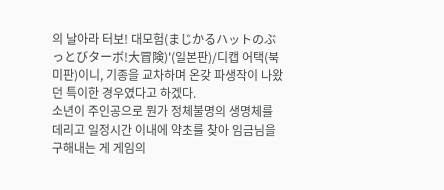의 날아라 터보! 대모험(まじかるハットのぶっとびターボ!大冒険)'(일본판)/디캡 어택(북미판)이니, 기종을 교차하며 온갖 파생작이 나왔던 특이한 경우였다고 하겠다.
소년이 주인공으로 뭔가 정체불명의 생명체를 데리고 일정시간 이내에 약초를 찾아 임금님을 구해내는 게 게임의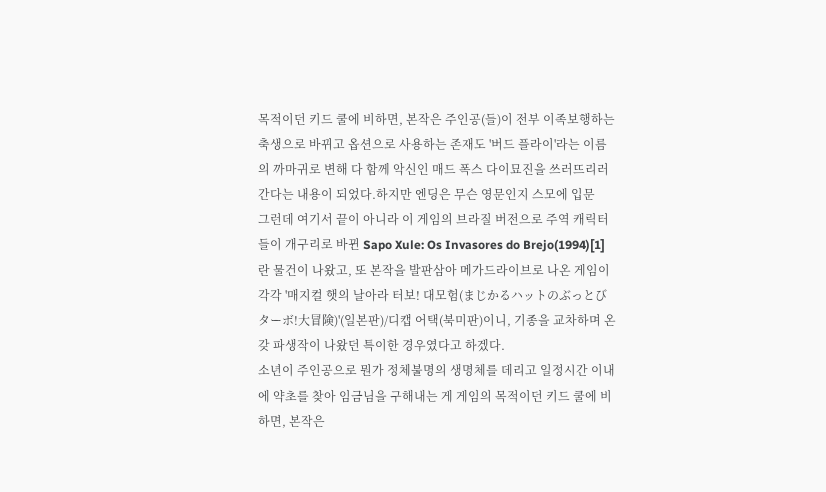목적이던 키드 쿨에 비하면, 본작은 주인공(들)이 전부 이족보행하는 축생으로 바뀌고 옵션으로 사용하는 존재도 '버드 플라이'라는 이름의 까마귀로 변해 다 함께 악신인 매드 폭스 다이묘진을 쓰러뜨리러 간다는 내용이 되었다.하지만 엔딩은 무슨 영문인지 스모에 입문
그런데 여기서 끝이 아니라 이 게임의 브라질 버전으로 주역 캐릭터들이 개구리로 바뀐 Sapo Xule: Os Invasores do Brejo(1994)[1]란 물건이 나왔고, 또 본작을 발판삼아 메가드라이브로 나온 게임이 각각 '매지컬 햇의 날아라 터보! 대모험(まじかるハットのぶっとびターボ!大冒険)'(일본판)/디캡 어택(북미판)이니, 기종을 교차하며 온갖 파생작이 나왔던 특이한 경우였다고 하겠다.
소년이 주인공으로 뭔가 정체불명의 생명체를 데리고 일정시간 이내에 약초를 찾아 임금님을 구해내는 게 게임의 목적이던 키드 쿨에 비하면, 본작은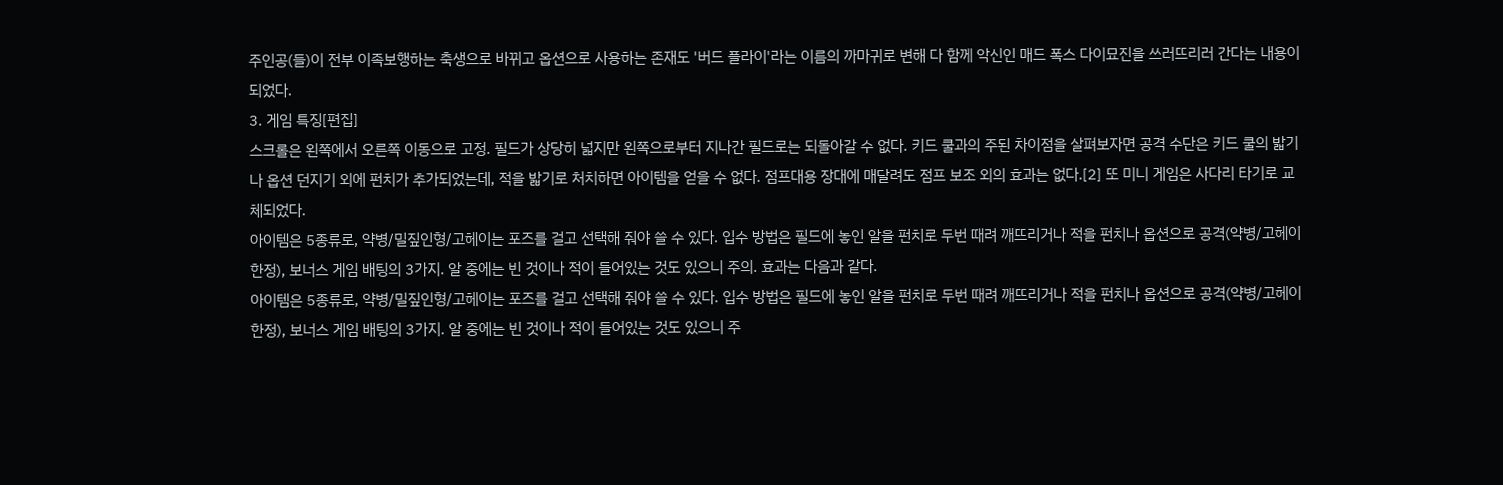주인공(들)이 전부 이족보행하는 축생으로 바뀌고 옵션으로 사용하는 존재도 '버드 플라이'라는 이름의 까마귀로 변해 다 함께 악신인 매드 폭스 다이묘진을 쓰러뜨리러 간다는 내용이 되었다.
3. 게임 특징[편집]
스크롤은 왼쪽에서 오른쪽 이동으로 고정. 필드가 상당히 넓지만 왼쪽으로부터 지나간 필드로는 되돌아갈 수 없다. 키드 쿨과의 주된 차이점을 살펴보자면 공격 수단은 키드 쿨의 밟기나 옵션 던지기 외에 펀치가 추가되었는데, 적을 밟기로 처치하면 아이템을 얻을 수 없다. 점프대용 장대에 매달려도 점프 보조 외의 효과는 없다.[2] 또 미니 게임은 사다리 타기로 교체되었다.
아이템은 5종류로, 약병/밀짚인형/고헤이는 포즈를 걸고 선택해 줘야 쓸 수 있다. 입수 방법은 필드에 놓인 알을 펀치로 두번 때려 깨뜨리거나 적을 펀치나 옵션으로 공격(약병/고헤이 한정), 보너스 게임 배팅의 3가지. 알 중에는 빈 것이나 적이 들어있는 것도 있으니 주의. 효과는 다음과 같다.
아이템은 5종류로, 약병/밀짚인형/고헤이는 포즈를 걸고 선택해 줘야 쓸 수 있다. 입수 방법은 필드에 놓인 알을 펀치로 두번 때려 깨뜨리거나 적을 펀치나 옵션으로 공격(약병/고헤이 한정), 보너스 게임 배팅의 3가지. 알 중에는 빈 것이나 적이 들어있는 것도 있으니 주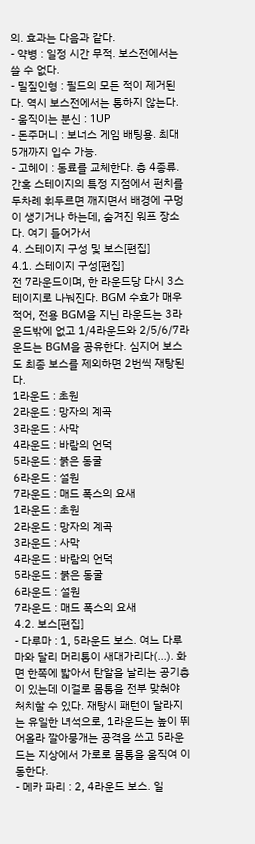의. 효과는 다음과 같다.
- 약병 : 일정 시간 무적. 보스전에서는 쓸 수 없다.
- 밀짚인형 : 필드의 모든 적이 제거된다. 역시 보스전에서는 통하지 않는다.
- 움직이는 분신 : 1UP
- 돈주머니 : 보너스 게임 배팅용. 최대 5개까지 입수 가능.
- 고헤이 : 동료를 교체한다. 총 4종류.
간혹 스테이지의 특정 지점에서 펀치를 두차례 휘두르면 깨지면서 배경에 구멍이 생기거나 하는데, 숨겨진 워프 장소다. 여기 들어가서
4. 스테이지 구성 및 보스[편집]
4.1. 스테이지 구성[편집]
전 7라운드이며, 한 라운드당 다시 3스테이지로 나눠진다. BGM 수효가 매우 적어, 전용 BGM을 지닌 라운드는 3라운드밖에 없고 1/4라운드와 2/5/6/7라운드는 BGM을 공유한다. 심지어 보스도 최종 보스를 제외하면 2번씩 재탕된다.
1라운드 : 초원
2라운드 : 망자의 계곡
3라운드 : 사막
4라운드 : 바람의 언덕
5라운드 : 붉은 동굴
6라운드 : 설원
7라운드 : 매드 폭스의 요새
1라운드 : 초원
2라운드 : 망자의 계곡
3라운드 : 사막
4라운드 : 바람의 언덕
5라운드 : 붉은 동굴
6라운드 : 설원
7라운드 : 매드 폭스의 요새
4.2. 보스[편집]
- 다루마 : 1, 5라운드 보스. 여느 다루마와 달리 머리통이 새대가리다(...). 화면 한쪽에 밟아서 탄알을 날리는 공기총이 있는데 이걸로 몸통을 전부 맞춰야 처치할 수 있다. 재탕시 패턴이 달라지는 유일한 녀석으로, 1라운드는 높이 뛰어올라 깔아뭉개는 공격을 쓰고 5라운드는 지상에서 가로로 몸통을 움직여 이동한다.
- 메카 파리 : 2, 4라운드 보스. 일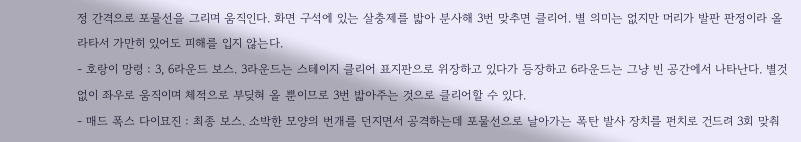정 간격으로 포물선을 그리며 움직인다. 화면 구석에 있는 살충제를 밟아 분사해 3번 맞추면 클리어. 별 의미는 없지만 머리가 발판 판정이라 올라타서 가만히 있어도 피해를 입지 않는다.
- 호랑이 망령 : 3, 6라운드 보스. 3라운드는 스테이지 클리어 표지판으로 위장하고 있다가 등장하고 6라운드는 그냥 빈 공간에서 나타난다. 별것 없이 좌우로 움직이며 체적으로 부딪혀 올 뿐이므로 3번 밟아주는 것으로 클리어할 수 있다.
- 매드 폭스 다이묘진 : 최종 보스. 소박한 모양의 번개를 던지면서 공격하는데 포물선으로 날아가는 폭탄 발사 장치를 펀치로 건드려 3회 맞춰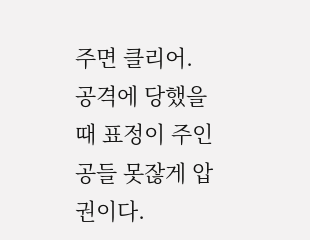주면 클리어. 공격에 당했을 때 표정이 주인공들 못잖게 압권이다.